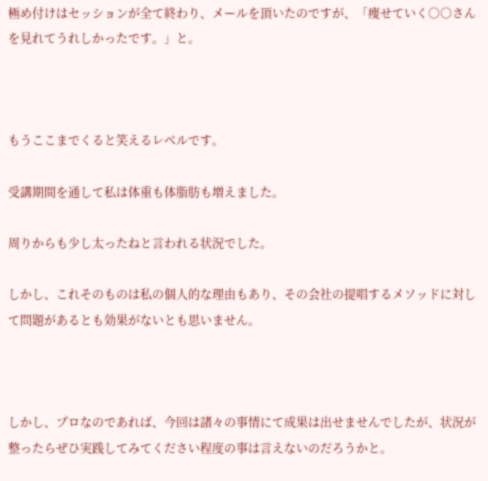極め付けはセッションが全て終わり、メールを頂いたのですが、「痩せていく○○さんを見れてうれしかったです。」と。



もうここまでくると笑えるレベルです。

受講期間を通して私は体重も体脂肪も増えました。

周りからも少し太ったねと言われる状況でした。

しかし、これそのものは私の個人的な理由もあり、その会社の提唱するメソッドに対して問題があるとも効果がないとも思いません。



しかし、プロなのであれば、今回は諸々の事情にて成果は出せませんでしたが、状況が整ったらぜひ実践してみてください程度の事は言えないのだろうかと。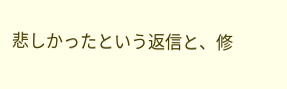悲しかったという返信と、修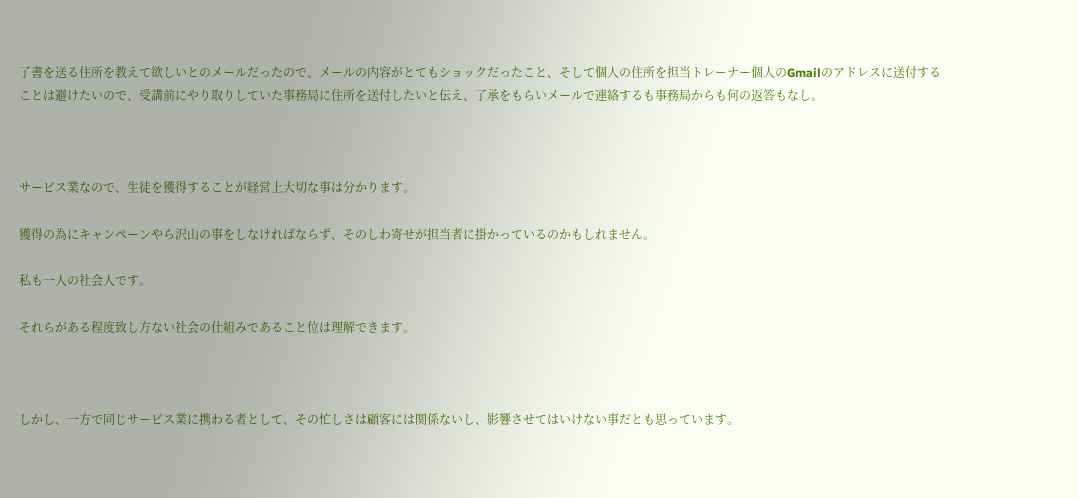了書を送る住所を教えて欲しいとのメールだったので、メールの内容がとてもショックだったこと、そして個人の住所を担当トレーナー個人のGmailのアドレスに送付することは避けたいので、受講前にやり取りしていた事務局に住所を送付したいと伝え、了承をもらいメールで連絡するも事務局からも何の返答もなし。



サービス業なので、生徒を獲得することが経営上大切な事は分かります。

獲得の為にキャンペーンやら沢山の事をしなければならず、そのしわ寄せが担当者に掛かっているのかもしれません。

私も一人の社会人です。

それらがある程度致し方ない社会の仕組みであること位は理解できます。



しかし、一方で同じサービス業に携わる者として、その忙しさは顧客には関係ないし、影響させてはいけない事だとも思っています。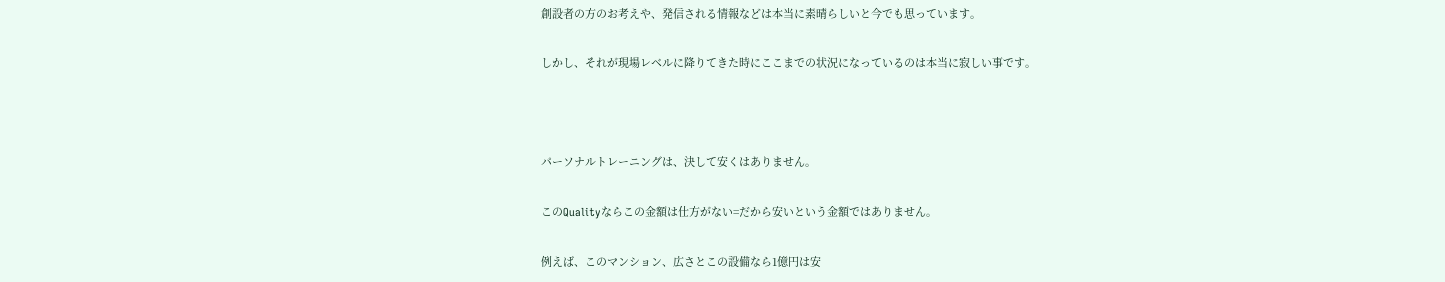創設者の方のお考えや、発信される情報などは本当に素晴らしいと今でも思っています。

しかし、それが現場レベルに降りてきた時にここまでの状況になっているのは本当に寂しい事です。



パーソナルトレーニングは、決して安くはありません。

このQualityならこの金額は仕方がない=だから安いという金額ではありません。

例えば、このマンション、広さとこの設備なら1億円は安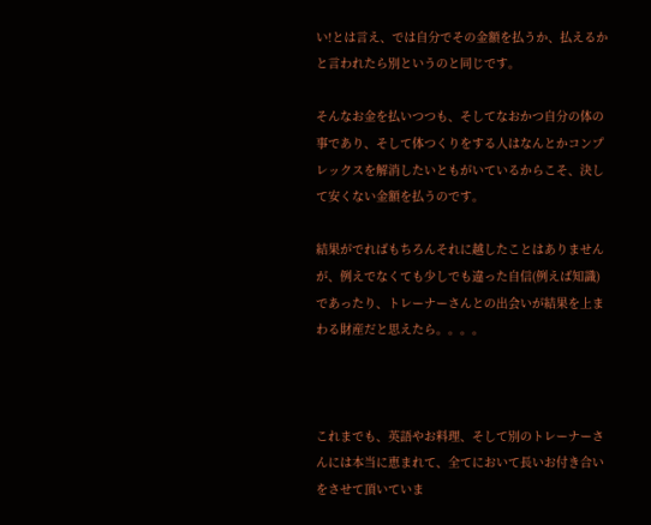い!とは言え、では自分でその金額を払うか、払えるかと言われたら別というのと同じです。

そんなお金を払いつつも、そしてなおかつ自分の体の事であり、そして体つくりをする人はなんとかコンプレックスを解消したいともがいているからこそ、決して安くない金額を払うのです。

結果がでればもちろんそれに越したことはありませんが、例えでなくても少しでも違った自信(例えば知識)であったり、トレーナーさんとの出会いが結果を上まわる財産だと思えたら。。。。



これまでも、英語やお料理、そして別のトレーナーさんには本当に恵まれて、全てにおいて長いお付き合いをさせて頂いていま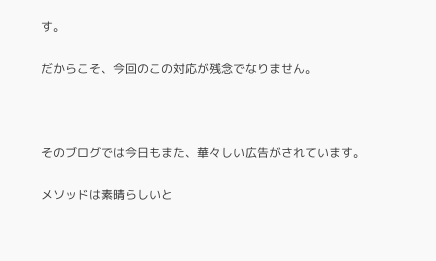す。

だからこそ、今回のこの対応が残念でなりません。



そのブログでは今日もまた、華々しい広告がされています。

メソッドは素晴らしいと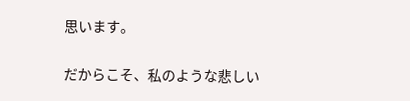思います。

だからこそ、私のような悲しい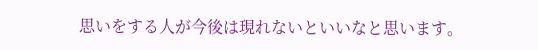思いをする人が今後は現れないといいなと思います。